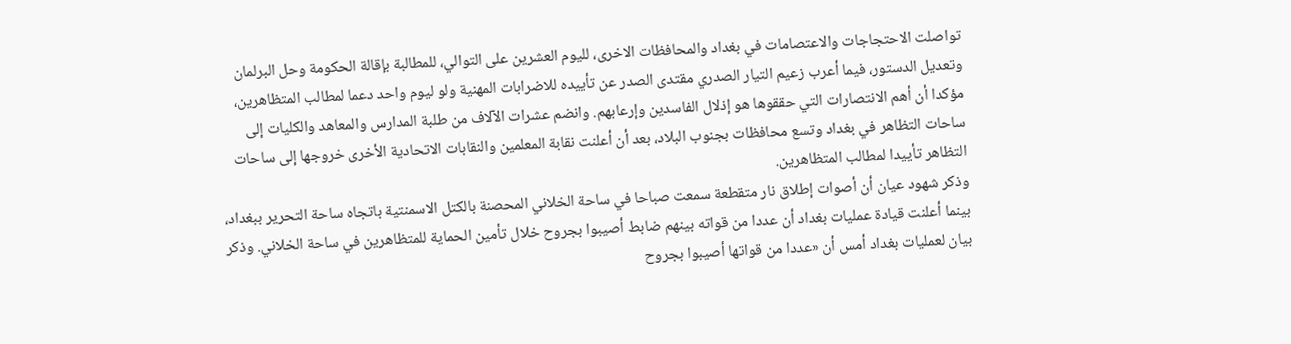تواصلت الاحتجاجات والاعتصامات في بغداد والمحافظات الاخرى، لليوم العشرين على التوالي، للمطالبة بإقالة الحكومة وحل البرلمان وتعديل الدستور، فيما أعرب زعيم التيار الصدري مقتدى الصدر عن تأييده للاضرابات المهنية ولو ليوم واحد دعما لمطالب المتظاهرين، مؤكدا أن أهم الانتصارات التي حققوها هو إذلال الفاسدين وإرعابهم. وانضم عشرات الآلاف من طلبة المدارس والمعاهد والكليات إلى ساحات التظاهر في بغداد وتسع محافظات بجنوب البلاد، بعد أن أعلنت نقابة المعلمين والنقابات الاتحادية الأخرى خروجها إلى ساحات التظاهر تأييدا لمطالب المتظاهرين.
وذكر شهود عيان أن أصوات إطلاق نار متقطعة سمعت صباحا في ساحة الخلاني المحصنة بالكتل الاسمنتية باتجاه ساحة التحرير ببغداد، بينما أعلنت قيادة عمليات بغداد أن عددا من قواته بينهم ضابط أصيبوا بجروح خلال تأمين الحماية للمتظاهرين في ساحة الخلاني. وذكر بيان لعمليات بغداد أمس أن «عددا من قواتها أصيبوا بجروح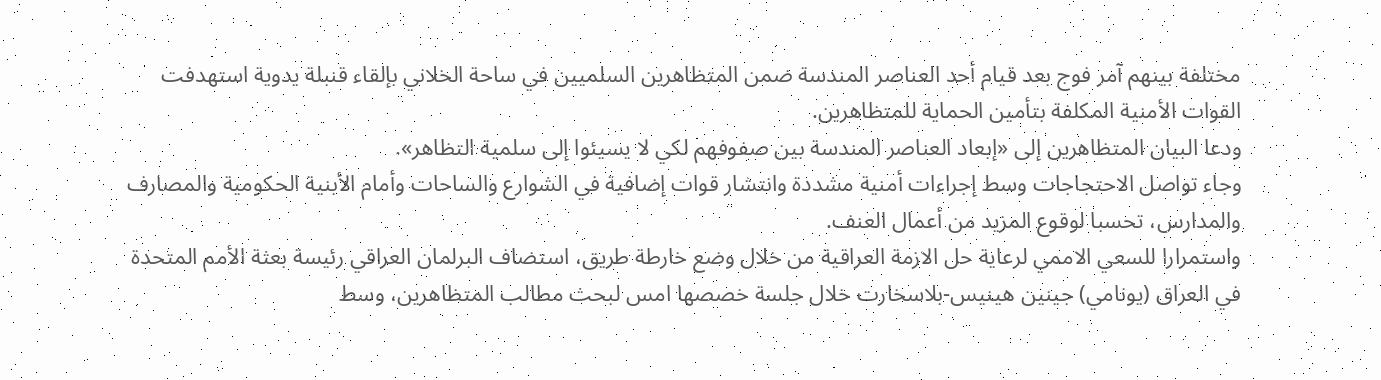مختلفة بينهم آمر فوج بعد قيام أحد العناصر المندسة ضمن المتظاهرين السلميين في ساحة الخلاني بإلقاء قنبلة يدوية استهدفت القوات الأمنية المكلفة بتأمين الحماية للمتظاهرين.
ودعا البيان المتظاهرين إلى «إبعاد العناصر المندسة بين صفوفهم لكي لا يسيئوا إلى سلمية التظاهر».
وجاء تواصل الاحتجاجات وسط إجراءات أمنية مشددة وانتشار قوات إضافية في الشوارع والساحات وأمام الأبنية الحكومية والمصارف والمدارس، تحسبا لوقوع المزيد من أعمال العنف.
واستمرارا للسعي الاممي لرعاية حل الازمة العراقية من خلال وضع خارطة طريق، استضاف البرلمان العراقي رئيسة بعثة الأمم المتحدة في العراق (يونامي) جينين هينيس-بلاسخارت خلال جلسة خصصها امس لبحث مطالب المتظاهرين، وسط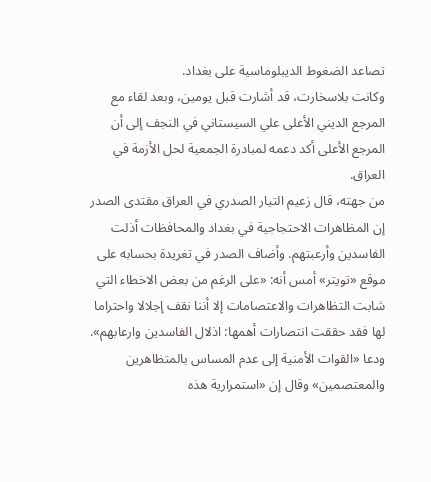تصاعد الضغوط الديبلوماسية على بغداد.
وكانت بلاسخارت، قد أشارت قبل يومين، وبعد لقاء مع المرجع الديني الأعلى علي السيستاني في النجف إلى أن المرجع الأعلى أكد دعمه لمبادرة الجمعية لحل الأزمة في العراق.
من جهته، قال زعيم التيار الصدري في العراق مقتدى الصدر إن المظاهرات الاحتجاجية في بغداد والمحافظات أذلت الفاسدين وأرعبتهم. وأضاف الصدر في تغريدة بحسابه على موقع «تويتر» أمس أنه: «على الرغم من بعض الاخطاء التي شابت التظاهرات والاعتصامات إلا أننا نقف إجلالا واحتراما لها فقد حققت انتصارات أهمها: اذلال الفاسدين وارعابهم».
ودعا «القوات الأمنية إلى عدم المساس بالمتظاهرين والمعتصمين» وقال إن «استمرارية هذه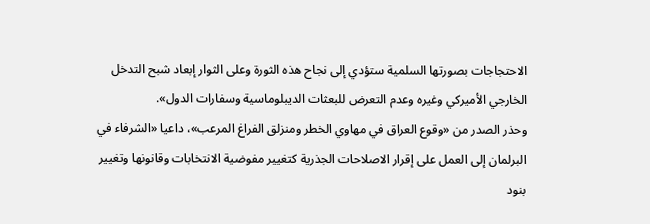الاحتجاجات بصورتها السلمية ستؤدي إلى نجاح هذه الثورة وعلى الثوار إبعاد شبح التدخل الخارجي الأميركي وغيره وعدم التعرض للبعثات الديبلوماسية وسفارات الدول».
وحذر الصدر من «وقوع العراق في مهاوي الخطر ومنزلق الفراغ المرعب»، داعيا «الشرفاء في البرلمان إلى العمل على إقرار الاصلاحات الجذرية كتغيير مفوضية الانتخابات وقانونها وتغيير بنود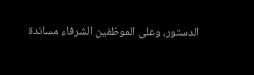الدستور، وعلى الموظفين الشرفاء مساندة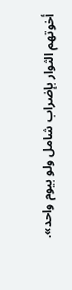أخوتهم الثوار بإضراب شامل ولو بيوم واحد».